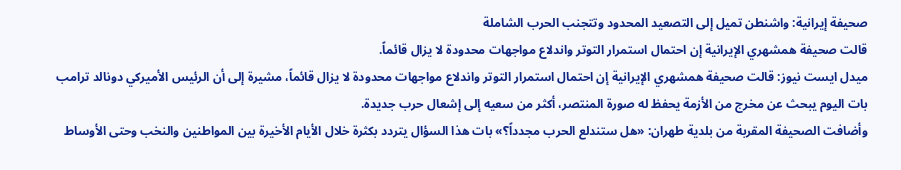صحيفة إيرانية: واشنطن تميل إلى التصعيد المحدود وتتجنب الحرب الشاملة
قالت صحيفة همشهري الإيرانية إن احتمال استمرار التوتر واندلاع مواجهات محدودة لا يزال قائماً.
ميدل ايست نيوز: قالت صحيفة همشهري الإيرانية إن احتمال استمرار التوتر واندلاع مواجهات محدودة لا يزال قائماً، مشيرة إلى أن الرئيس الأميركي دونالد ترامب بات اليوم يبحث عن مخرج من الأزمة يحفظ له صورة المنتصر، أكثر من سعيه إلى إشعال حرب جديدة.
وأضافت الصحيفة المقربة من بلدية طهران: «هل ستندلع الحرب مجدداً؟» بات هذا السؤال يتردد بكثرة خلال الأيام الأخيرة بين المواطنين والنخب وحتى الأوساط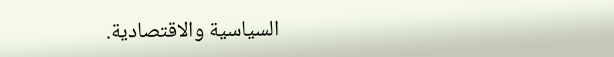السياسية والاقتصادية.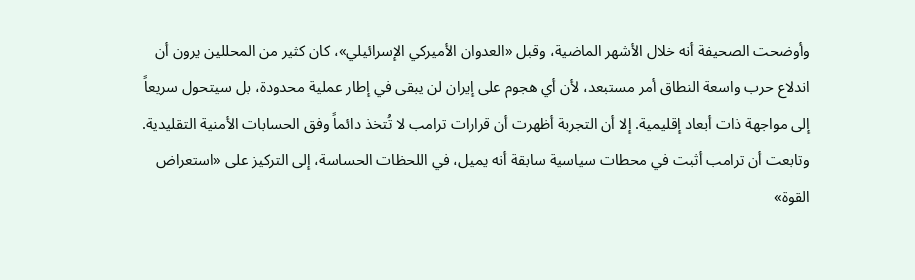وأوضحت الصحيفة أنه خلال الأشهر الماضية، وقبل «العدوان الأميركي الإسرائيلي»، كان كثير من المحللين يرون أن اندلاع حرب واسعة النطاق أمر مستبعد، لأن أي هجوم على إيران لن يبقى في إطار عملية محدودة، بل سيتحول سريعاً إلى مواجهة ذات أبعاد إقليمية. إلا أن التجربة أظهرت أن قرارات ترامب لا تُتخذ دائماً وفق الحسابات الأمنية التقليدية.
وتابعت أن ترامب أثبت في محطات سياسية سابقة أنه يميل، في اللحظات الحساسة، إلى التركيز على «استعراض القوة»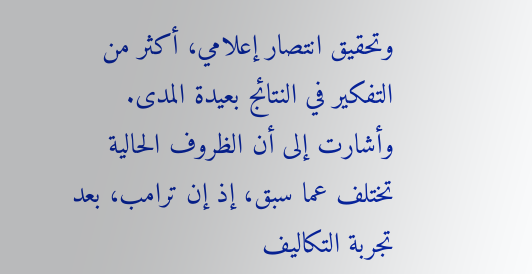وتحقيق انتصار إعلامي، أكثر من التفكير في النتائج بعيدة المدى.
وأشارت إلى أن الظروف الحالية تختلف عما سبق، إذ إن ترامب، بعد تجربة التكاليف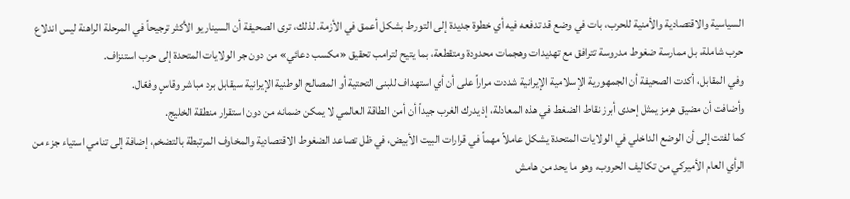السياسية والاقتصادية والأمنية للحرب، بات في وضع قد تدفعه فيه أي خطوة جديدة إلى التورط بشكل أعمق في الأزمة. لذلك، ترى الصحيفة أن السيناريو الأكثر ترجيحاً في المرحلة الراهنة ليس اندلاع حرب شاملة، بل ممارسة ضغوط مدروسة تترافق مع تهديدات وهجمات محدودة ومتقطعة، بما يتيح لترامب تحقيق «مكسب دعائي» من دون جر الولايات المتحدة إلى حرب استنزاف.
وفي المقابل، أكدت الصحيفة أن الجمهورية الإسلامية الإيرانية شددت مراراً على أن أي استهداف للبنى التحتية أو المصالح الوطنية الإيرانية سيقابل برد مباشر وقاسٍ وفعّال.
وأضافت أن مضيق هرمز يمثل إحدى أبرز نقاط الضغط في هذه المعادلة، إذ يدرك الغرب جيداً أن أمن الطاقة العالمي لا يمكن ضمانه من دون استقرار منطقة الخليج.
كما لفتت إلى أن الوضع الداخلي في الولايات المتحدة يشكل عاملاً مهماً في قرارات البيت الأبيض، في ظل تصاعد الضغوط الاقتصادية والمخاوف المرتبطة بالتضخم، إضافة إلى تنامي استياء جزء من الرأي العام الأميركي من تكاليف الحروب، وهو ما يحد من هامش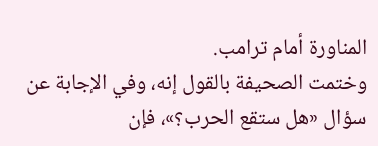المناورة أمام ترامب.
وختمت الصحيفة بالقول إنه، وفي الإجابة عن سؤال «هل ستقع الحرب؟»، فإن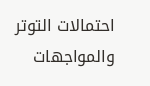احتمالات التوتر والمواجهات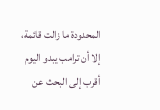المحدودة ما زالت قائمة، إلا أن ترامب يبدو اليوم أقرب إلى البحث عن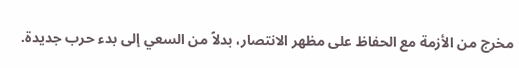مخرج من الأزمة مع الحفاظ على مظهر الانتصار، بدلاً من السعي إلى بدء حرب جديدة.